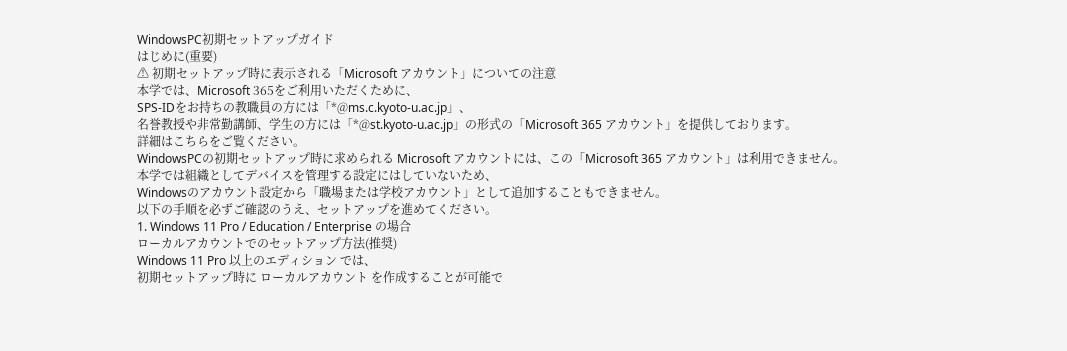WindowsPC初期セットアップガイド
はじめに(重要)
⚠ 初期セットアップ時に表示される「Microsoft アカウント」についての注意
本学では、Microsoft 365をご利用いただくために、
SPS-IDをお持ちの教職員の方には「*@ms.c.kyoto-u.ac.jp」、
名誉教授や非常勤講師、学生の方には「*@st.kyoto-u.ac.jp」の形式の「Microsoft 365 アカウント」を提供しております。
詳細はこちらをご覧ください。
WindowsPCの初期セットアップ時に求められる Microsoft アカウントには、この「Microsoft 365 アカウント」は利用できません。
本学では組織としてデバイスを管理する設定にはしていないため、
Windowsのアカウント設定から「職場または学校アカウント」として追加することもできません。
以下の手順を必ずご確認のうえ、セットアップを進めてください。
1. Windows 11 Pro / Education / Enterprise の場合
ローカルアカウントでのセットアップ方法(推奨)
Windows 11 Pro 以上のエディション では、
初期セットアップ時に ローカルアカウント を作成することが可能で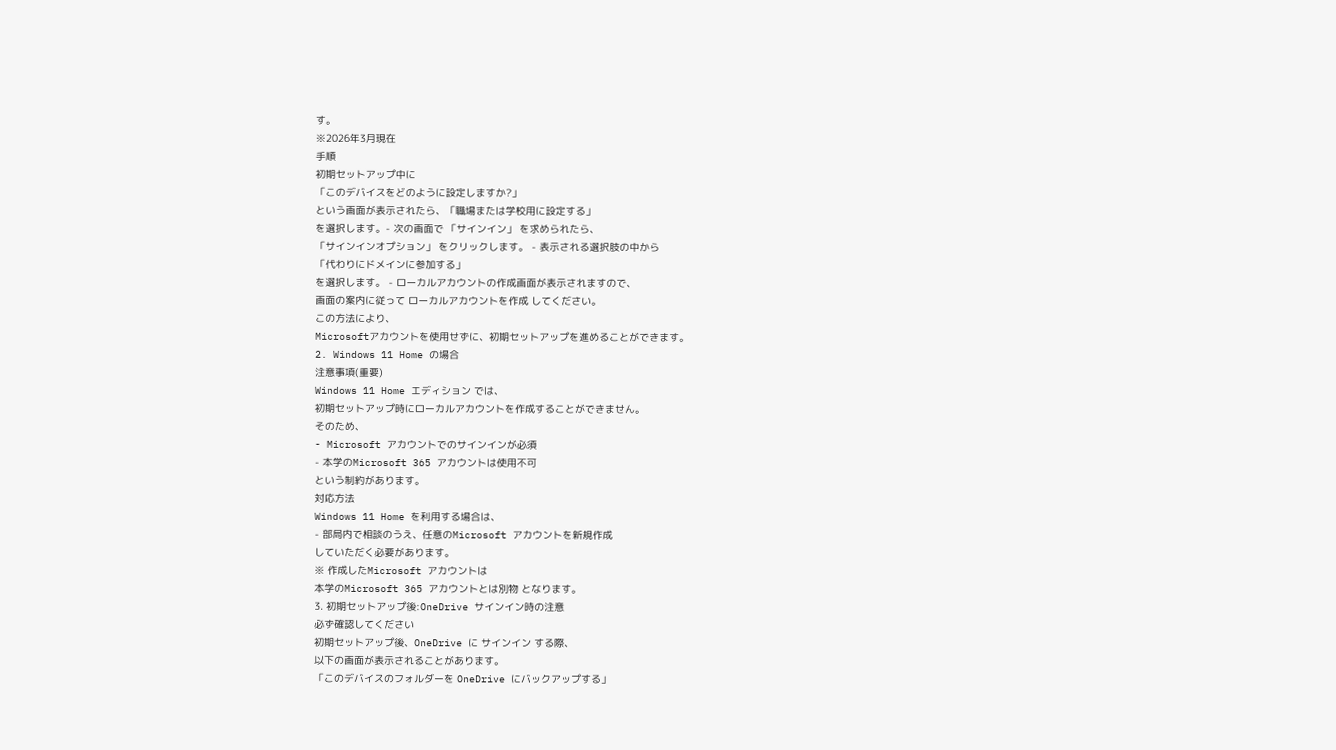す。
※2026年3月現在
手順
初期セットアップ中に
「このデバイスをどのように設定しますか?」
という画面が表示されたら、「職場または学校用に設定する」
を選択します。- 次の画面で 「サインイン」 を求められたら、
「サインインオプション」 をクリックします。 - 表示される選択肢の中から
「代わりにドメインに参加する」
を選択します。 - ローカルアカウントの作成画面が表示されますので、
画面の案内に従って ローカルアカウントを作成 してください。
この方法により、
Microsoftアカウントを使用せずに、初期セットアップを進めることができます。
2. Windows 11 Home の場合
注意事項(重要)
Windows 11 Home エディション では、
初期セットアップ時にローカルアカウントを作成することができません。
そのため、
- Microsoft アカウントでのサインインが必須
- 本学のMicrosoft 365 アカウントは使用不可
という制約があります。
対応方法
Windows 11 Home を利用する場合は、
- 部局内で相談のうえ、任意のMicrosoft アカウントを新規作成
していただく必要があります。
※ 作成したMicrosoft アカウントは
本学のMicrosoft 365 アカウントとは別物 となります。
3. 初期セットアップ後:OneDrive サインイン時の注意
必ず確認してください
初期セットアップ後、OneDrive に サインイン する際、
以下の画面が表示されることがあります。
「このデバイスのフォルダーを OneDrive にバックアップする」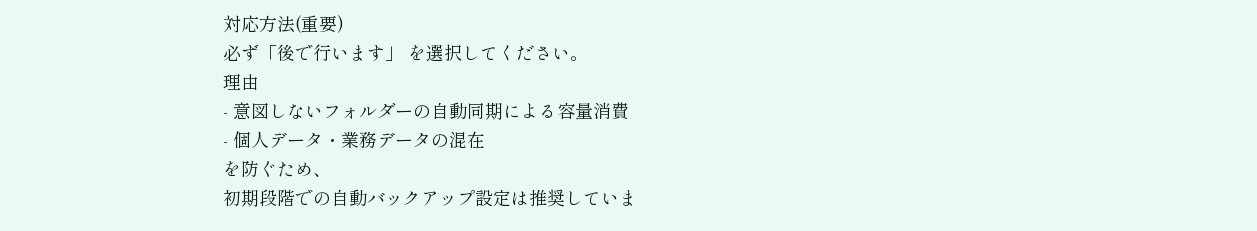対応方法(重要)
必ず「後で行います」 を選択してください。
理由
- 意図しないフォルダーの自動同期による容量消費
- 個人データ・業務データの混在
を防ぐため、
初期段階での自動バックアップ設定は推奨していま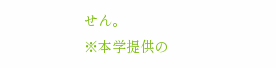せん。
※本学提供の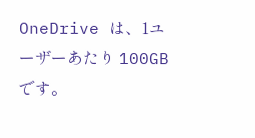OneDrive は、1ユーザーあたり 100GB です。